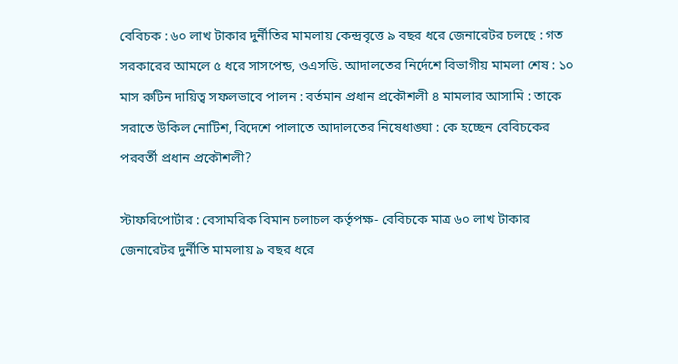বেবিচক : ৬০ লাখ টাকার দুর্নীতির মামলায় কেন্দ্রবৃত্তে ৯ বছর ধরে জেনারেটর চলছে : গত সরকারের আমলে ৫ ধরে সাসপেন্ড, ওএসডি. আদালতের নির্দেশে বিভাগীয় মামলা শেষ : ১০ মাস রুটিন দায়িত্ব সফলভাবে পালন : বর্তমান প্রধান প্রকৌশলী ৪ মামলার আসামি : তাকে সরাতে উকিল নোটিশ, বিদেশে পালাতে আদালতের নিষেধাঙ্ঘা : কে হচ্ছেন বেবিচকের পরবর্তী প্রধান প্রকৌশলী?

স্টাফরিপোর্টার : বেসামরিক বিমান চলাচল কর্তৃপক্ষ- বেবিচকে মাত্র ৬০ লাখ টাকার জেনারেটর দুর্নীতি মামলায় ৯ বছর ধরে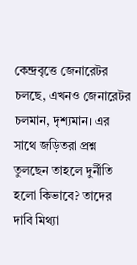কেন্দ্রবৃত্তে জেনারেটর চলছে, এখনও জেনারেটর চলমান, দৃশ্যমান। এর সাথে জড়িতরা প্রশ্ন তুলছেন তাহলে দুর্নীতি হলো কিভাবে? তাদের দাবি মিথ্যা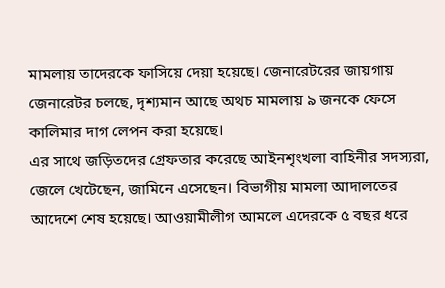মামলায় তাদেরকে ফাসিয়ে দেয়া হয়েছে। জেনারেটরের জায়গায় জেনারেটর চলছে, দৃশ্যমান আছে অথচ মামলায় ৯ জনকে ফেসে কালিমার দাগ লেপন করা হয়েছে।
এর সাথে জড়িতদের গ্রেফতার করেছে আইনশৃংখলা বাহিনীর সদস্যরা, জেলে খেটেছেন, জামিনে এসেছেন। বিভাগীয় মামলা আদালতের আদেশে শেষ হয়েছে। আওয়ামীলীগ আমলে এদেরকে ৫ বছর ধরে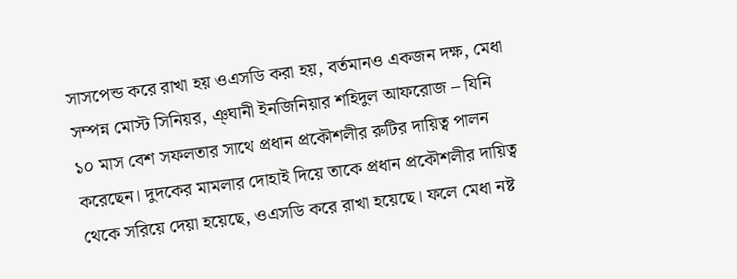সাসপেন্ড করে রাখা হয় ওএসডি করা হয়, বর্তমানও একজন দক্ষ, মেধা সম্পন্ন মোস্ট সিনিয়র, ঞ্ঘানী ইনজিনিয়ার শহিদুল আফরোজ – যিনি ১০ মাস বেশ সফলতার সাথে প্রধান প্রকৌশলীর রুটির দায়িত্ব পালন করেছেন। দুদকের মামলার দোহাই দিয়ে তাকে প্রধান প্রকৌশলীর দায়িত্ব থেকে সরিয়ে দেয়া হয়েছে, ওএসডি করে রাখা হয়েছে। ফলে মেধা নষ্ট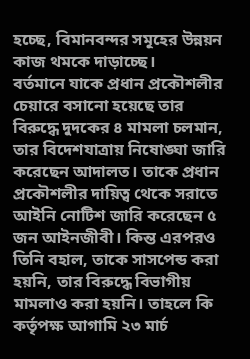হচ্ছে, বিমানবন্দর সমূহের উন্নয়ন কাজ থমকে দাড়াচ্ছে।
বর্তমানে যাকে প্রধান প্রকৌশলীর চেয়ারে বসানো হয়েছে তার বিরুদ্ধে দুদকের ৪ মামলা চলমান, তার বিদেশযাত্রায় নিষোঙ্ঘা জারি করেছেন আদালত। তাকে প্রধান প্রকৌশলীর দায়িত্ব থেকে সরাতে আইনি নোটিশ জারি করেছেন ৫ জন আইনজীবী। কিন্ত এরপরও তিনি বহাল, তাকে সাসপেন্ড করা হয়নি, তার বিরুদ্ধে বিভাগীয় মামলাও করা হয়নি। তাহলে কি কর্তৃপক্ষ আগামি ২৩ মার্চ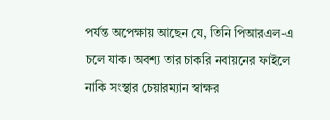পর্যন্ত অপেক্ষায় আছেন যে, তিনি পিআরএল-এ চলে যাক। অবশ্য তার চাকরি নবায়নের ফাইলে নাকি সংস্থার চেয়ারম্যান স্বাক্ষর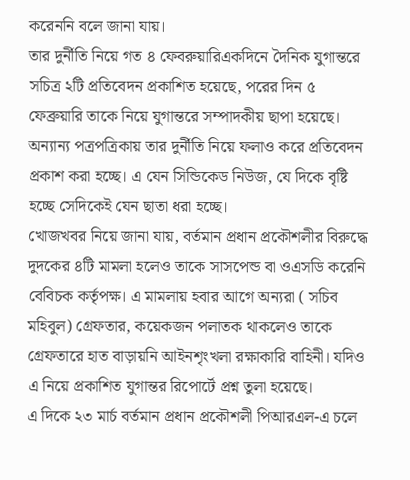করেননি বলে জানা যায়।
তার দুর্নীতি নিয়ে গত ৪ ফেবরুয়ারিএকদিনে দৈনিক যুগান্তরে সচিত্র ২টি প্রতিবেদন প্রকাশিত হয়েছে, পরের দিন ৫ ফেব্রুয়ারি তাকে নিয়ে যুগান্তরে সম্পাদকীয় ছাপা হয়েছে। অন্যান্য পত্রপত্রিকায় তার দুর্নীতি নিয়ে ফলাও করে প্রতিবেদন প্রকাশ করা হচ্ছে। এ যেন সিন্ডিকেড নিউজ, যে দিকে বৃষ্টি হচ্ছে সেদিকেই যেন ছাতা ধরা হচ্ছে।
খোজখবর নিয়ে জানা যায়, বর্তমান প্রধান প্রকৌশলীর বিরুদ্ধে দুদকের ৪টি মামলা হলেও তাকে সাসপেন্ড বা ওএসডি করেনি বেবিচক কর্তৃপক্ষ। এ মামলায় হবার আগে অন্যরা ( সচিব মহিবুল) গ্রেফতার, কয়েকজন পলাতক থাকলেও তাকে গ্রেফতারে হাত বাড়ায়নি আইনশৃংখলা রক্ষাকারি বাহিনী। যদিও এ নিয়ে প্রকাশিত যুগান্তর রিপোর্টে প্রশ্ন তুলা হয়েছে।
এ দিকে ২৩ মার্চ বর্তমান প্রধান প্রকৌশলী পিআরএল-এ চলে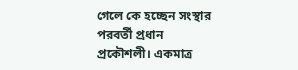গেলে কে হচ্ছেন সংস্থার পরবর্তী প্রধান প্রকৌশলী। একমাত্র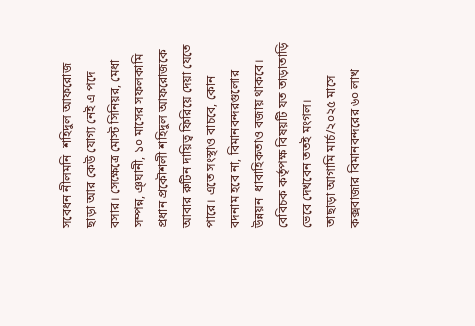সবেধন নীলমনি  শহিদুল আফরোজ ছাড়া আর কেউ যোগ্য নেই এ পদে বসার। সেক্ষেত্রে মোস্ট সিনিয়র, মেধা সম্পন্ন, ঞ্ঘানী, ১০ মাসের সফলকামি প্রধান প্রকৌশলী শহিদুল আফরোজকে আবার রুটিন দায়িত্ব ফিরিয়ে দেয়া যেতে পারে। এতে সংস্থাও বাচবে, কোন বদনাম হবে না, বিমানবন্দরগুলোর উন্নয়ন  ধাবাহিকতাও বজায় থাকবে। বেবিচক কর্তৃপক্ষ বিষয়টি যত তাড়াতাড়ি ভেবে দেখবেন ততই মংগল।
তাছাড়া আগামি মার্চ/২০২৫ মাসে কক্সবাজার বিমানবন্দরের ৬০ লাখ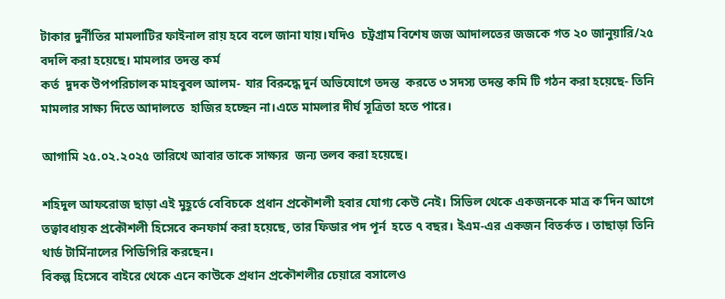টাকার দুর্নীতির মামলাটির ফাইনাল রায় হবে বলে জানা যায়।যদিও  চট্রগ্রাম বিশেষ জজ আদালতের জজকে গত ২০ জানুয়ারি/২৫ বদলি করা হয়েছে। মামলার তদন্ত কর্ম
কর্ত  দুদক উপপরিচালক মাহবুবল আলম- যার বিরুদ্ধে দুর্ন অভিযোগে তদন্ত  করতে ৩ সদস্য তদন্ত কমি টি গঠন করা হয়েছে- তিনি  মামলার সাক্ষ্য দিতে আদালতে  হাজির হচ্ছেন না।এতে মামলার দীর্ঘ সূত্রিতা হতে পারে।

আগামি ২৫.০২.২০২৫ তারিখে আবার তাকে সাক্ষ্যর  জন্য তলব করা হয়েছে।

শহিদুল আফরোজ ছাড়া এই মুহূর্তে বেবিচকে প্রধান প্রকৌশলী হবার যোগ্য কেউ নেই। সিভিল থেকে একজনকে মাত্র ক’দিন আগে তত্বাবধায়ক প্রকৌশলী হিসেবে কনফার্ম করা হয়েছে, তার ফিডার পদ পূর্ন  হতে ৭ বছর। ইএম-এর একজন বিতর্কত । তাছাড়া তিনি থার্ড টার্মিনালের পিডিগিরি করছেন।
বিকল্প হিসেবে বাইরে থেকে এনে কাউকে প্রধান প্রকৌশলীর চেয়ারে বসালেও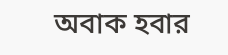অবাক হবার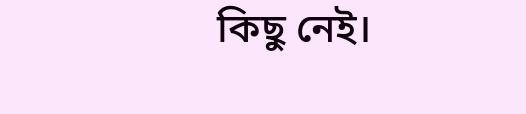কিছু নেই।